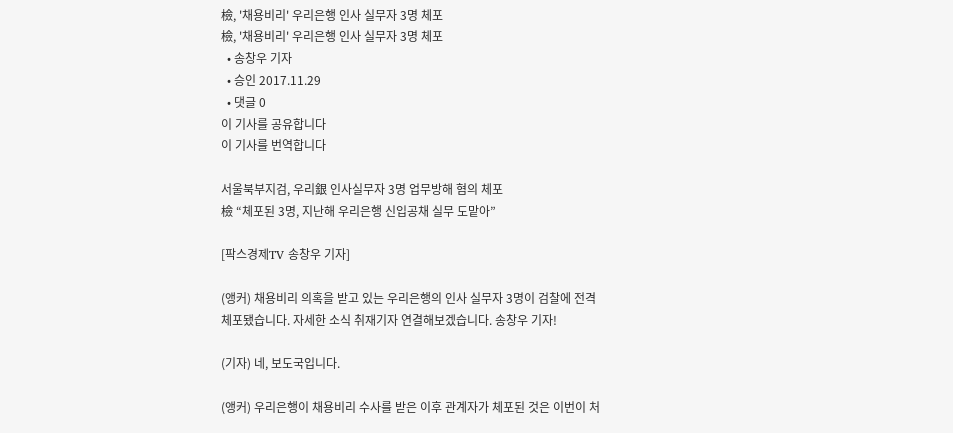檢, '채용비리' 우리은행 인사 실무자 3명 체포
檢, '채용비리' 우리은행 인사 실무자 3명 체포
  • 송창우 기자
  • 승인 2017.11.29
  • 댓글 0
이 기사를 공유합니다
이 기사를 번역합니다

서울북부지검, 우리銀 인사실무자 3명 업무방해 혐의 체포
檢 “체포된 3명, 지난해 우리은행 신입공채 실무 도맡아”

[팍스경제TV 송창우 기자]

(앵커) 채용비리 의혹을 받고 있는 우리은행의 인사 실무자 3명이 검찰에 전격 체포됐습니다. 자세한 소식 취재기자 연결해보겠습니다. 송창우 기자!

(기자) 네, 보도국입니다.

(앵커) 우리은행이 채용비리 수사를 받은 이후 관계자가 체포된 것은 이번이 처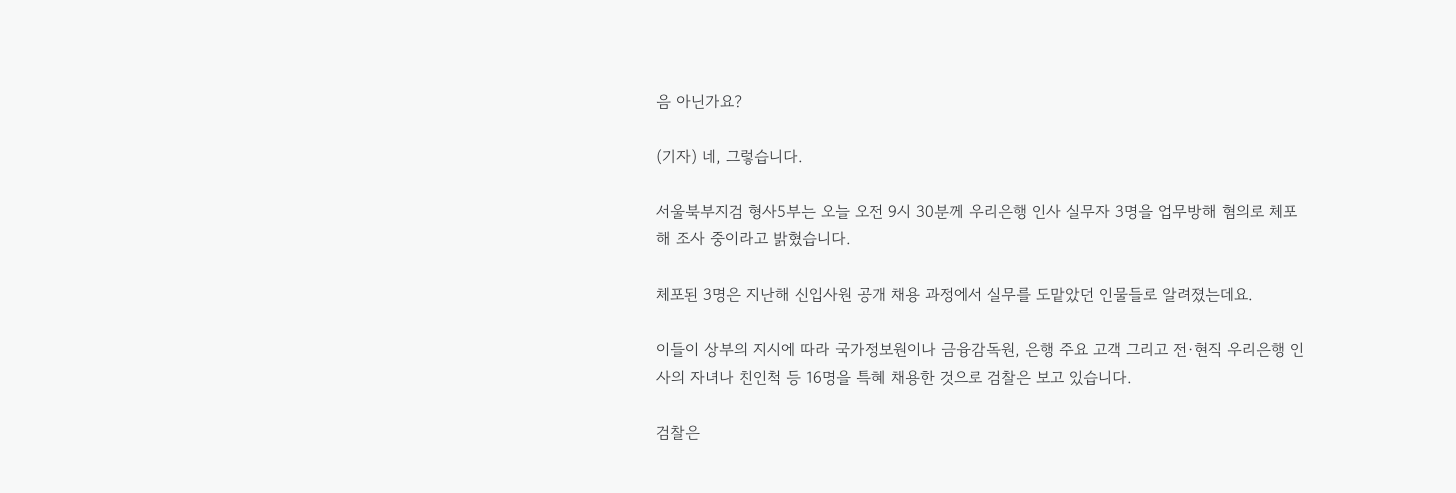음 아닌가요?

(기자) 네, 그렇습니다.

서울북부지검 형사5부는 오늘 오전 9시 30분께 우리은행 인사 실무자 3명을 업무방해 혐의로 체포해 조사 중이라고 밝혔습니다.

체포된 3명은 지난해 신입사원 공개 채용 과정에서 실무를 도맡았던 인물들로 알려졌는데요.

이들이 상부의 지시에 따라 국가정보원이나 금융감독원, 은행 주요 고객 그리고 전·현직 우리은행 인사의 자녀나 친인척 등 16명을 특혜 채용한 것으로 검찰은 보고 있습니다.

검찰은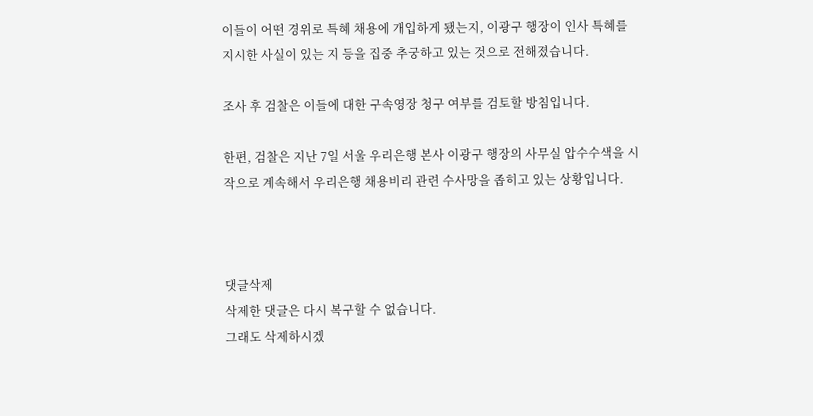이들이 어떤 경위로 특혜 채용에 개입하게 됐는지, 이광구 행장이 인사 특혜를 지시한 사실이 있는 지 등을 집중 추궁하고 있는 것으로 전해졌습니다.

조사 후 검찰은 이들에 대한 구속영장 청구 여부를 검토할 방침입니다.

한편, 검찰은 지난 7일 서울 우리은행 본사 이광구 행장의 사무실 압수수색을 시작으로 계속해서 우리은행 채용비리 관련 수사망을 좁히고 있는 상황입니다.



댓글삭제
삭제한 댓글은 다시 복구할 수 없습니다.
그래도 삭제하시겠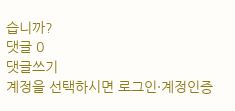습니까?
댓글 0
댓글쓰기
계정을 선택하시면 로그인·계정인증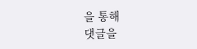을 통해
댓글을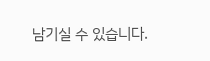남기실 수 있습니다.